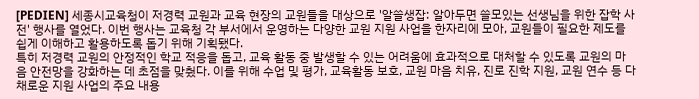[PEDIEN] 세종시교육청이 저경력 교원과 교육 현장의 교원들을 대상으로 '알쓸생잡: 알아두면 쓸모있는 선생님을 위한 잡학 사전' 행사를 열었다. 이번 행사는 교육청 각 부서에서 운영하는 다양한 교원 지원 사업을 한자리에 모아, 교원들이 필요한 제도를 쉽게 이해하고 활용하도록 돕기 위해 기획됐다.
특히 저경력 교원의 안정적인 학교 적응을 돕고, 교육 활동 중 발생할 수 있는 어려움에 효과적으로 대처할 수 있도록 교원의 마음 안전망을 강화하는 데 초점을 맞췄다. 이를 위해 수업 및 평가, 교육활동 보호, 교원 마음 치유, 진로 진학 지원, 교원 연수 등 다채로운 지원 사업의 주요 내용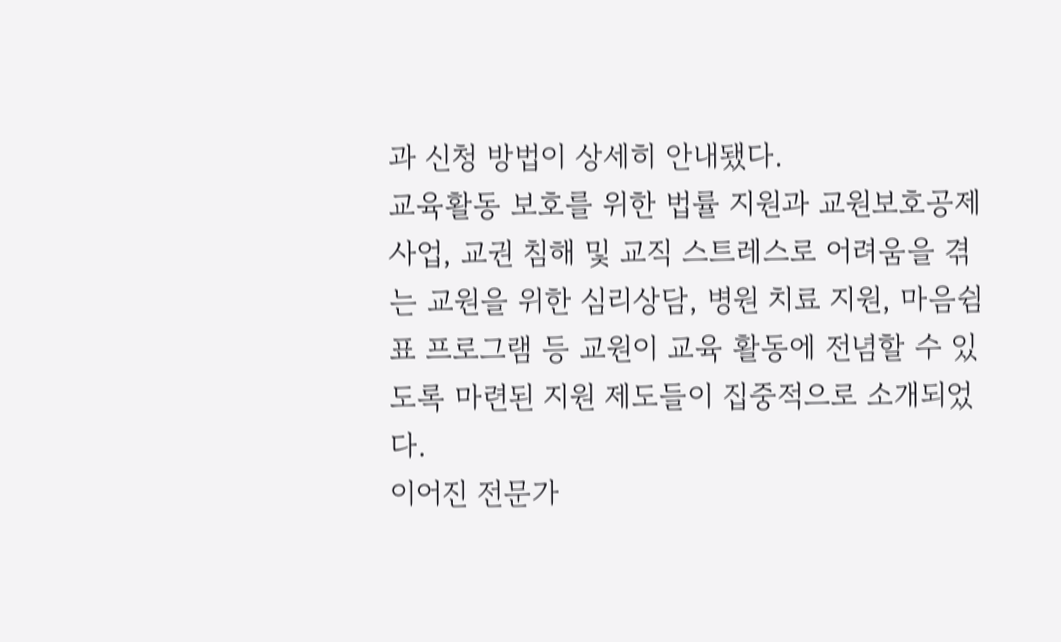과 신청 방법이 상세히 안내됐다.
교육활동 보호를 위한 법률 지원과 교원보호공제 사업, 교권 침해 및 교직 스트레스로 어려움을 겪는 교원을 위한 심리상담, 병원 치료 지원, 마음쉼표 프로그램 등 교원이 교육 활동에 전념할 수 있도록 마련된 지원 제도들이 집중적으로 소개되었다.
이어진 전문가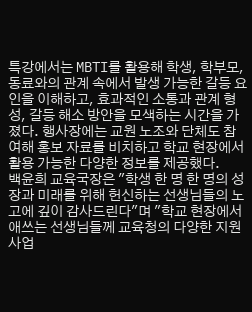특강에서는 MBTI를 활용해 학생, 학부모, 동료와의 관계 속에서 발생 가능한 갈등 요인을 이해하고, 효과적인 소통과 관계 형성, 갈등 해소 방안을 모색하는 시간을 가졌다. 행사장에는 교원 노조와 단체도 참여해 홍보 자료를 비치하고 학교 현장에서 활용 가능한 다양한 정보를 제공했다.
백윤희 교육국장은 "학생 한 명 한 명의 성장과 미래를 위해 헌신하는 선생님들의 노고에 깊이 감사드린다"며 "학교 현장에서 애쓰는 선생님들께 교육청의 다양한 지원 사업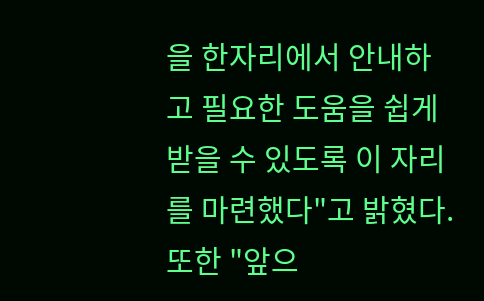을 한자리에서 안내하고 필요한 도움을 쉽게 받을 수 있도록 이 자리를 마련했다"고 밝혔다. 또한 "앞으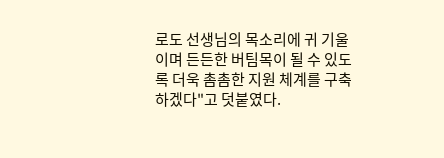로도 선생님의 목소리에 귀 기울이며 든든한 버팀목이 될 수 있도록 더욱 촘촘한 지원 체계를 구축하겠다"고 덧붙였다.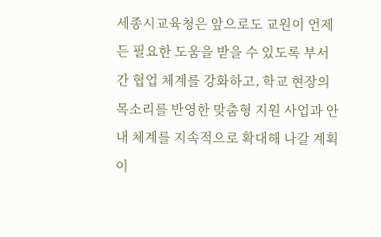세종시교육청은 앞으로도 교원이 언제든 필요한 도움을 받을 수 있도록 부서 간 협업 체계를 강화하고, 학교 현장의 목소리를 반영한 맞춤형 지원 사업과 안내 체계를 지속적으로 확대해 나갈 계획이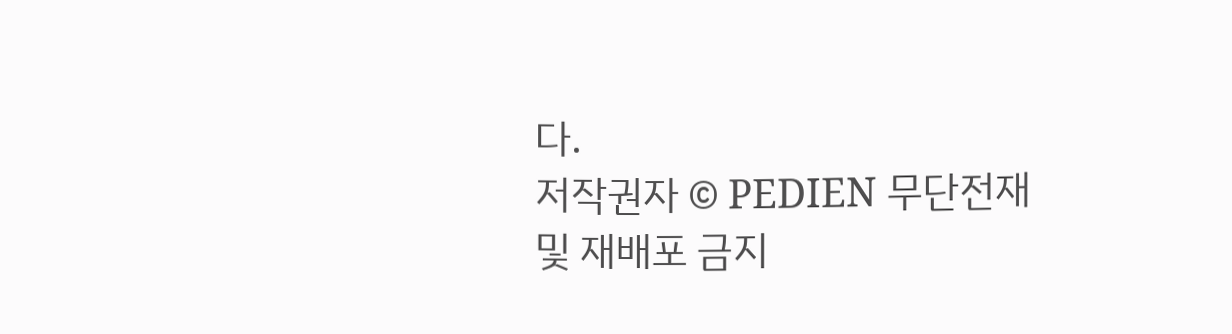다.
저작권자 © PEDIEN 무단전재 및 재배포 금지